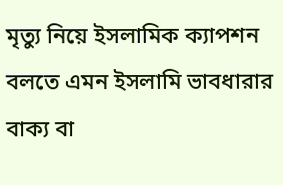মৃত্যু নিয়ে ইসলামিক ক্যাপশন বলতে এমন ইসলামি ভাবধারার বাক্য বা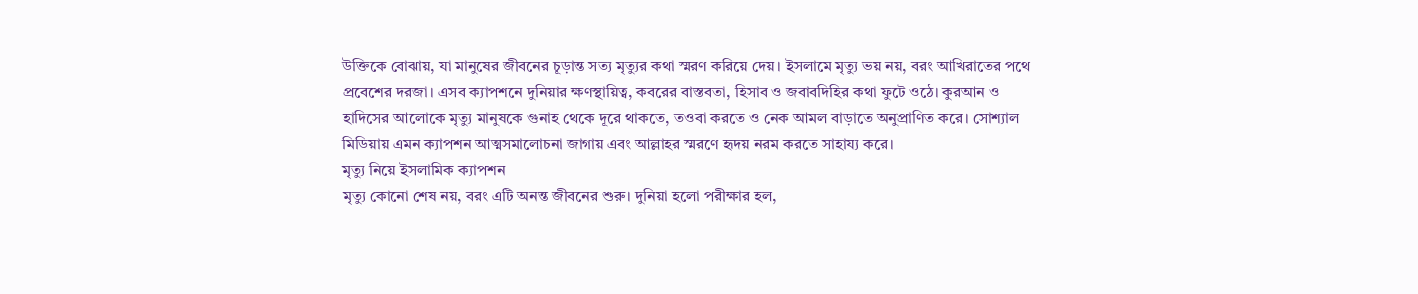উক্তিকে বোঝায়, যা মানুষের জীবনের চূড়ান্ত সত্য মৃত্যুর কথা স্মরণ করিয়ে দেয়। ইসলামে মৃত্যু ভয় নয়, বরং আখিরাতের পথে প্রবেশের দরজা। এসব ক্যাপশনে দুনিয়ার ক্ষণস্থায়িত্ব, কবরের বাস্তবতা, হিসাব ও জবাবদিহির কথা ফুটে ওঠে। কুরআন ও হাদিসের আলোকে মৃত্যু মানুষকে গুনাহ থেকে দূরে থাকতে, তওবা করতে ও নেক আমল বাড়াতে অনুপ্রাণিত করে। সোশ্যাল মিডিয়ায় এমন ক্যাপশন আত্মসমালোচনা জাগায় এবং আল্লাহর স্মরণে হৃদয় নরম করতে সাহায্য করে।
মৃত্যু নিয়ে ইসলামিক ক্যাপশন
মৃত্যু কোনো শেষ নয়, বরং এটি অনন্ত জীবনের শুরু। দুনিয়া হলো পরীক্ষার হল,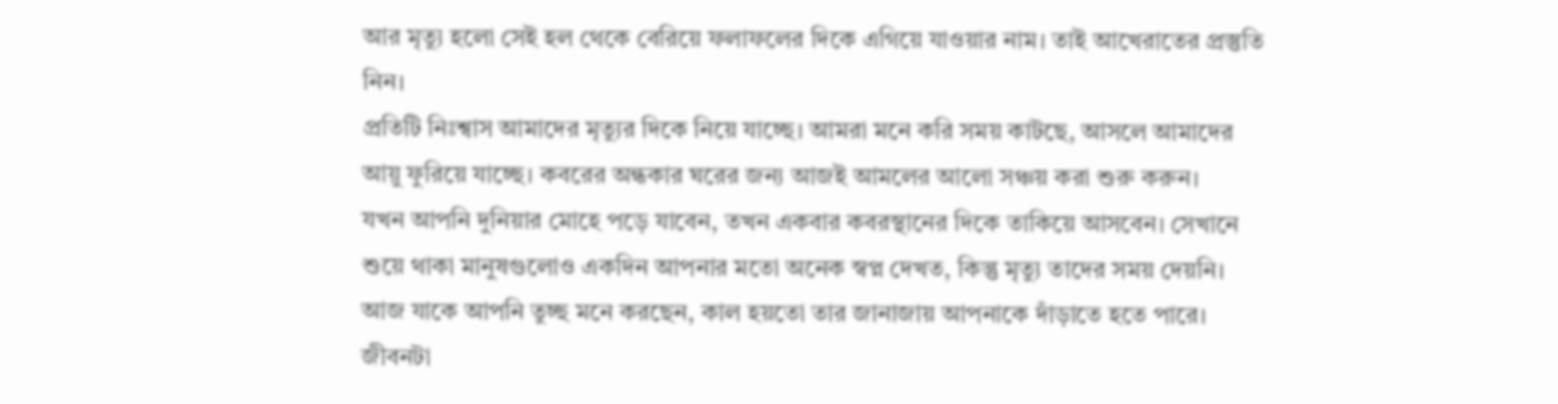আর মৃত্যু হলো সেই হল থেকে বেরিয়ে ফলাফলের দিকে এগিয়ে যাওয়ার নাম। তাই আখেরাতের প্রস্তুতি নিন।
প্রতিটি নিঃশ্বাস আমাদের মৃত্যুর দিকে নিয়ে যাচ্ছে। আমরা মনে করি সময় কাটছে, আসলে আমাদের আয়ু ফুরিয়ে যাচ্ছে। কবরের অন্ধকার ঘরের জন্য আজই আমলের আলো সঞ্চয় করা শুরু করুন।
যখন আপনি দুনিয়ার মোহে পড়ে যাবেন, তখন একবার কবরস্থানের দিকে তাকিয়ে আসবেন। সেখানে শুয়ে থাকা মানুষগুলোও একদিন আপনার মতো অনেক স্বপ্ন দেখত, কিন্তু মৃত্যু তাদের সময় দেয়নি।
আজ যাকে আপনি তুচ্ছ মনে করছেন, কাল হয়তো তার জানাজায় আপনাকে দাঁড়াতে হতে পারে। জীবনটা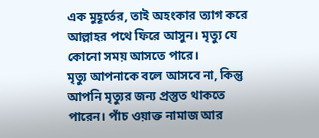এক মুহূর্তের, তাই অহংকার ত্যাগ করে আল্লাহর পথে ফিরে আসুন। মৃত্যু যে কোনো সময় আসতে পারে।
মৃত্যু আপনাকে বলে আসবে না, কিন্তু আপনি মৃত্যুর জন্য প্রস্তুত থাকতে পারেন। পাঁচ ওয়াক্ত নামাজ আর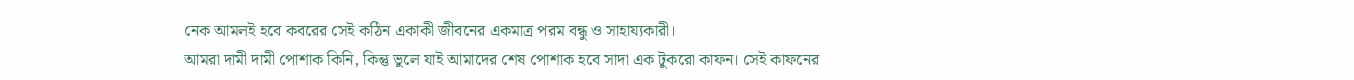নেক আমলই হবে কবরের সেই কঠিন একাকী জীবনের একমাত্র পরম বন্ধু ও সাহায্যকারী।
আমরা দামী দামী পোশাক কিনি, কিন্তু ভুলে যাই আমাদের শেষ পোশাক হবে সাদা এক টুকরো কাফন। সেই কাফনের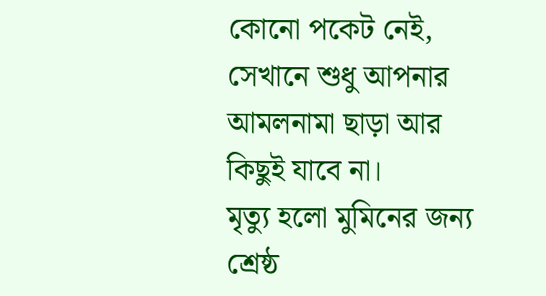কোনো পকেট নেই, সেখানে শুধু আপনার আমলনামা ছাড়া আর কিছুই যাবে না।
মৃত্যু হলো মুমিনের জন্য শ্রেষ্ঠ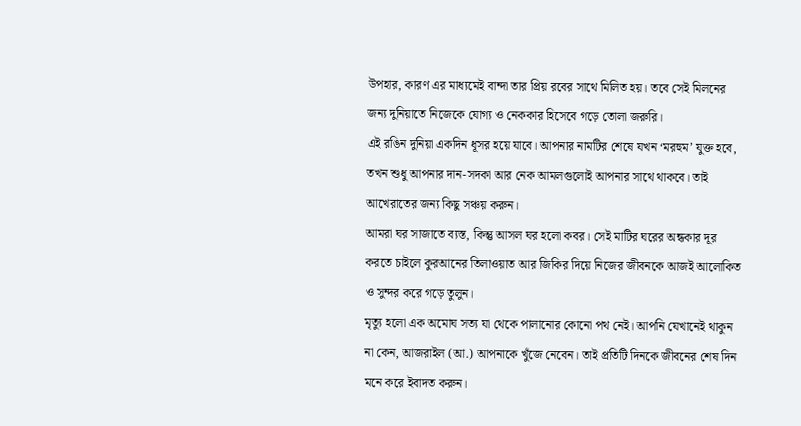উপহার, কারণ এর মাধ্যমেই বান্দা তার প্রিয় রবের সাথে মিলিত হয়। তবে সেই মিলনের জন্য দুনিয়াতে নিজেকে যোগ্য ও নেককার হিসেবে গড়ে তোলা জরুরি।
এই রঙিন দুনিয়া একদিন ধূসর হয়ে যাবে। আপনার নামটির শেষে যখন ‘মরহুম’ যুক্ত হবে, তখন শুধু আপনার দান-সদকা আর নেক আমলগুলোই আপনার সাথে থাকবে। তাই আখেরাতের জন্য কিছু সঞ্চয় করুন।
আমরা ঘর সাজাতে ব্যস্ত, কিন্তু আসল ঘর হলো কবর। সেই মাটির ঘরের অন্ধকার দূর করতে চাইলে কুরআনের তিলাওয়াত আর জিকির দিয়ে নিজের জীবনকে আজই আলোকিত ও সুন্দর করে গড়ে তুলুন।
মৃত্যু হলো এক অমোঘ সত্য যা থেকে পালানোর কোনো পথ নেই। আপনি যেখানেই থাকুন না কেন, আজরাইল (আ.) আপনাকে খুঁজে নেবেন। তাই প্রতিটি দিনকে জীবনের শেষ দিন মনে করে ইবাদত করুন।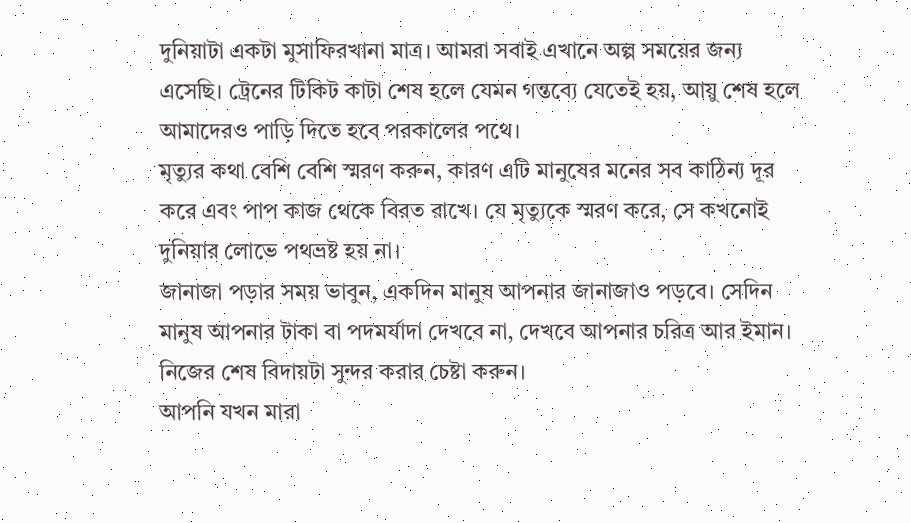দুনিয়াটা একটা মুসাফিরখানা মাত্র। আমরা সবাই এখানে অল্প সময়ের জন্য এসেছি। ট্রেনের টিকিট কাটা শেষ হলে যেমন গন্তব্যে যেতেই হয়, আয়ু শেষ হলে আমাদেরও পাড়ি দিতে হবে পরকালের পথে।
মৃত্যুর কথা বেশি বেশি স্মরণ করুন, কারণ এটি মানুষের মনের সব কাঠিন্য দূর করে এবং পাপ কাজ থেকে বিরত রাখে। যে মৃত্যুকে স্মরণ করে, সে কখনোই দুনিয়ার লোভে পথভ্রষ্ট হয় না।
জানাজা পড়ার সময় ভাবুন, একদিন মানুষ আপনার জানাজাও পড়বে। সেদিন মানুষ আপনার টাকা বা পদমর্যাদা দেখবে না, দেখবে আপনার চরিত্র আর ইমান। নিজের শেষ বিদায়টা সুন্দর করার চেষ্টা করুন।
আপনি যখন মারা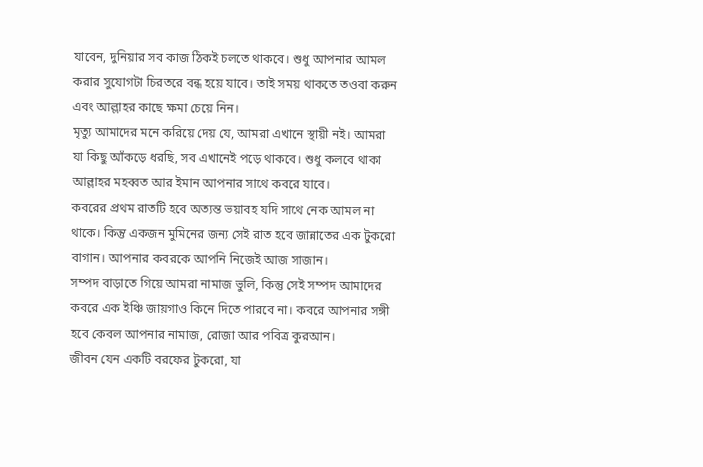যাবেন, দুনিয়ার সব কাজ ঠিকই চলতে থাকবে। শুধু আপনার আমল করার সুযোগটা চিরতরে বন্ধ হয়ে যাবে। তাই সময় থাকতে তওবা করুন এবং আল্লাহর কাছে ক্ষমা চেয়ে নিন।
মৃত্যু আমাদের মনে করিয়ে দেয় যে, আমরা এখানে স্থায়ী নই। আমরা যা কিছু আঁকড়ে ধরছি, সব এখানেই পড়ে থাকবে। শুধু কলবে থাকা আল্লাহর মহব্বত আর ইমান আপনার সাথে কবরে যাবে।
কবরের প্রথম রাতটি হবে অত্যন্ত ভয়াবহ যদি সাথে নেক আমল না থাকে। কিন্তু একজন মুমিনের জন্য সেই রাত হবে জান্নাতের এক টুকরো বাগান। আপনার কবরকে আপনি নিজেই আজ সাজান।
সম্পদ বাড়াতে গিয়ে আমরা নামাজ ভুলি, কিন্তু সেই সম্পদ আমাদের কবরে এক ইঞ্চি জায়গাও কিনে দিতে পারবে না। কবরে আপনার সঙ্গী হবে কেবল আপনার নামাজ, রোজা আর পবিত্র কুরআন।
জীবন যেন একটি বরফের টুকরো, যা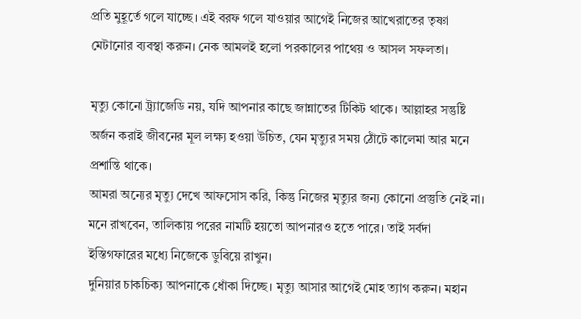প্রতি মুহূর্তে গলে যাচ্ছে। এই বরফ গলে যাওয়ার আগেই নিজের আখেরাতের তৃষ্ণা মেটানোর ব্যবস্থা করুন। নেক আমলই হলো পরকালের পাথেয় ও আসল সফলতা।

মৃত্যু কোনো ট্র্যাজেডি নয়, যদি আপনার কাছে জান্নাতের টিকিট থাকে। আল্লাহর সন্তুষ্টি অর্জন করাই জীবনের মূল লক্ষ্য হওয়া উচিত, যেন মৃত্যুর সময় ঠোঁটে কালেমা আর মনে প্রশান্তি থাকে।
আমরা অন্যের মৃত্যু দেখে আফসোস করি, কিন্তু নিজের মৃত্যুর জন্য কোনো প্রস্তুতি নেই না। মনে রাখবেন, তালিকায় পরের নামটি হয়তো আপনারও হতে পারে। তাই সর্বদা ইস্তিগফারের মধ্যে নিজেকে ডুবিয়ে রাখুন।
দুনিয়ার চাকচিক্য আপনাকে ধোঁকা দিচ্ছে। মৃত্যু আসার আগেই মোহ ত্যাগ করুন। মহান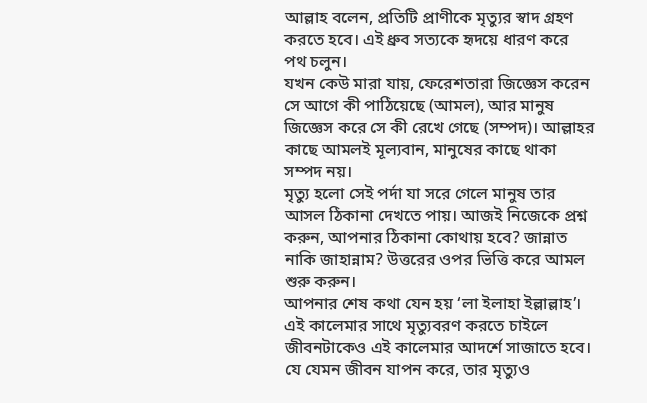আল্লাহ বলেন, প্রতিটি প্রাণীকে মৃত্যুর স্বাদ গ্রহণ করতে হবে। এই ধ্রুব সত্যকে হৃদয়ে ধারণ করে পথ চলুন।
যখন কেউ মারা যায়, ফেরেশতারা জিজ্ঞেস করেন সে আগে কী পাঠিয়েছে (আমল), আর মানুষ জিজ্ঞেস করে সে কী রেখে গেছে (সম্পদ)। আল্লাহর কাছে আমলই মূল্যবান, মানুষের কাছে থাকা সম্পদ নয়।
মৃত্যু হলো সেই পর্দা যা সরে গেলে মানুষ তার আসল ঠিকানা দেখতে পায়। আজই নিজেকে প্রশ্ন করুন, আপনার ঠিকানা কোথায় হবে? জান্নাত নাকি জাহান্নাম? উত্তরের ওপর ভিত্তি করে আমল শুরু করুন।
আপনার শেষ কথা যেন হয় ‘লা ইলাহা ইল্লাল্লাহ’। এই কালেমার সাথে মৃত্যুবরণ করতে চাইলে জীবনটাকেও এই কালেমার আদর্শে সাজাতে হবে। যে যেমন জীবন যাপন করে, তার মৃত্যুও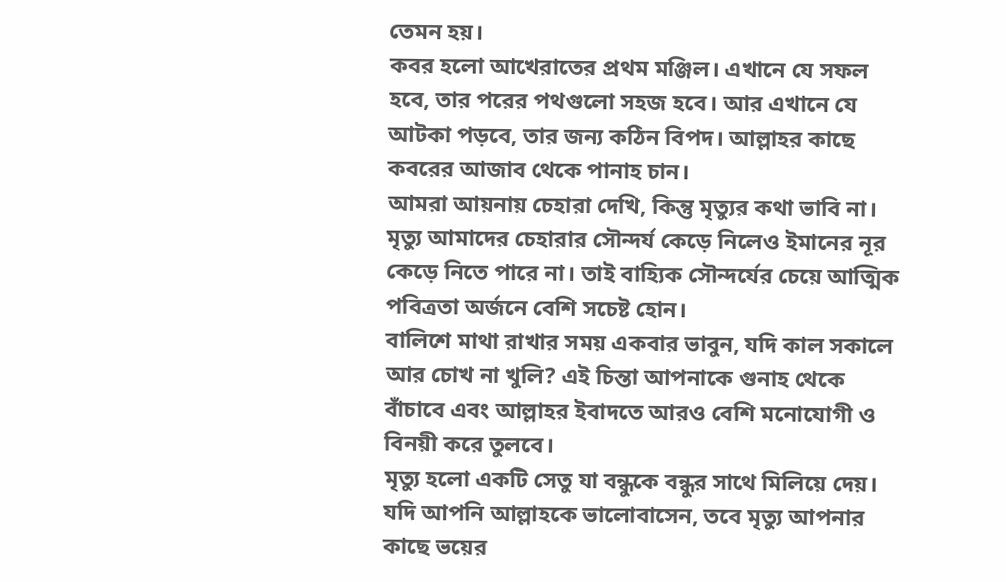তেমন হয়।
কবর হলো আখেরাতের প্রথম মঞ্জিল। এখানে যে সফল হবে, তার পরের পথগুলো সহজ হবে। আর এখানে যে আটকা পড়বে, তার জন্য কঠিন বিপদ। আল্লাহর কাছে কবরের আজাব থেকে পানাহ চান।
আমরা আয়নায় চেহারা দেখি, কিন্তু মৃত্যুর কথা ভাবি না। মৃত্যু আমাদের চেহারার সৌন্দর্য কেড়ে নিলেও ইমানের নূর কেড়ে নিতে পারে না। তাই বাহ্যিক সৌন্দর্যের চেয়ে আত্মিক পবিত্রতা অর্জনে বেশি সচেষ্ট হোন।
বালিশে মাথা রাখার সময় একবার ভাবুন, যদি কাল সকালে আর চোখ না খুলি? এই চিন্তা আপনাকে গুনাহ থেকে বাঁচাবে এবং আল্লাহর ইবাদতে আরও বেশি মনোযোগী ও বিনয়ী করে তুলবে।
মৃত্যু হলো একটি সেতু যা বন্ধুকে বন্ধুর সাথে মিলিয়ে দেয়। যদি আপনি আল্লাহকে ভালোবাসেন, তবে মৃত্যু আপনার কাছে ভয়ের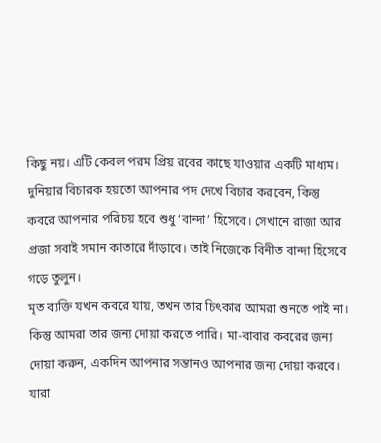কিছু নয়। এটি কেবল পরম প্রিয় রবের কাছে যাওয়ার একটি মাধ্যম।
দুনিয়ার বিচারক হয়তো আপনার পদ দেখে বিচার করবেন, কিন্তু কবরে আপনার পরিচয় হবে শুধু ‘বান্দা’ হিসেবে। সেখানে রাজা আর প্রজা সবাই সমান কাতারে দাঁড়াবে। তাই নিজেকে বিনীত বান্দা হিসেবে গড়ে তুলুন।
মৃত ব্যক্তি যখন কবরে যায়, তখন তার চিৎকার আমরা শুনতে পাই না। কিন্তু আমরা তার জন্য দোয়া করতে পারি। মা-বাবার কবরের জন্য দোয়া করুন, একদিন আপনার সন্তানও আপনার জন্য দোয়া করবে।
যারা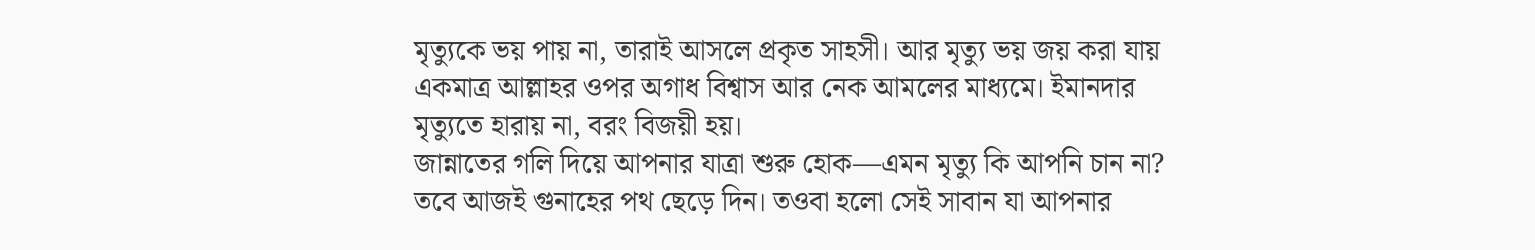মৃত্যুকে ভয় পায় না, তারাই আসলে প্রকৃত সাহসী। আর মৃত্যু ভয় জয় করা যায় একমাত্র আল্লাহর ওপর অগাধ বিশ্বাস আর নেক আমলের মাধ্যমে। ইমানদার মৃত্যুতে হারায় না, বরং বিজয়ী হয়।
জান্নাতের গলি দিয়ে আপনার যাত্রা শুরু হোক—এমন মৃত্যু কি আপনি চান না? তবে আজই গুনাহের পথ ছেড়ে দিন। তওবা হলো সেই সাবান যা আপনার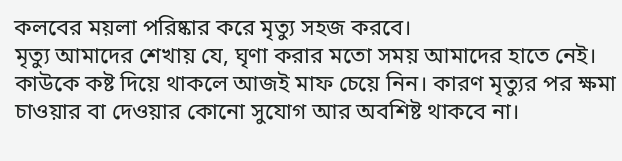কলবের ময়লা পরিষ্কার করে মৃত্যু সহজ করবে।
মৃত্যু আমাদের শেখায় যে, ঘৃণা করার মতো সময় আমাদের হাতে নেই। কাউকে কষ্ট দিয়ে থাকলে আজই মাফ চেয়ে নিন। কারণ মৃত্যুর পর ক্ষমা চাওয়ার বা দেওয়ার কোনো সুযোগ আর অবশিষ্ট থাকবে না।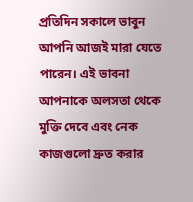প্রতিদিন সকালে ভাবুন আপনি আজই মারা যেতে পারেন। এই ভাবনা আপনাকে অলসতা থেকে মুক্তি দেবে এবং নেক কাজগুলো দ্রুত করার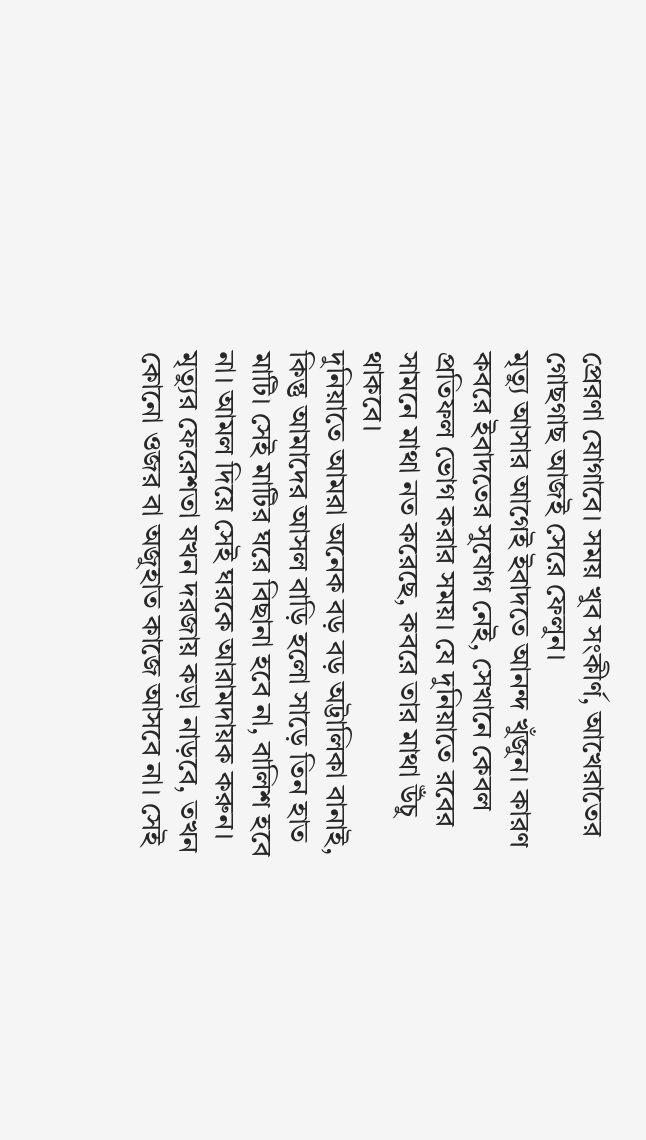প্রেরণা যোগাবে। সময় খুব সংকীর্ণ, আখেরাতের গোছগাছ আজই সেরে ফেলুন।
মৃত্যু আসার আগেই ইবাদতে আনন্দ খুঁজুন। কারণ কবরে ইবাদতের সুযোগ নেই, সেখানে কেবল প্রতিফল ভোগ করার সময়। যে দুনিয়াতে রবের সামনে মাথা নত করেছে, কবরে তার মাথা উঁচু থাকবে।
দুনিয়াতে আমরা অনেক বড় বড় অট্টালিকা বানাই, কিন্তু আমাদের আসল বাড়ি হলো সাড়ে তিন হাত মাটি। সেই মাটির ঘরে বিছানা হবে না, বালিশ হবে না। আমল দিয়ে সেই ঘরকে আরামদায়ক করুন।
মৃত্যুর ফেরেশতা যখন দরজায় কড়া নাড়বে, তখন কোনো ওজর বা অজুহাত কাজে আসবে না। সেই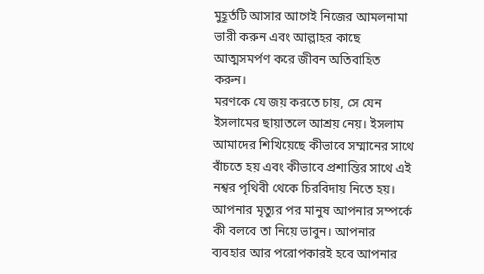মুহূর্তটি আসার আগেই নিজের আমলনামা ভারী করুন এবং আল্লাহর কাছে আত্মসমর্পণ করে জীবন অতিবাহিত করুন।
মরণকে যে জয় করতে চায়, সে যেন ইসলামের ছায়াতলে আশ্রয় নেয়। ইসলাম আমাদের শিখিয়েছে কীভাবে সম্মানের সাথে বাঁচতে হয় এবং কীভাবে প্রশান্তির সাথে এই নশ্বর পৃথিবী থেকে চিরবিদায় নিতে হয়।
আপনার মৃত্যুর পর মানুষ আপনার সম্পর্কে কী বলবে তা নিয়ে ভাবুন। আপনার ব্যবহার আর পরোপকারই হবে আপনার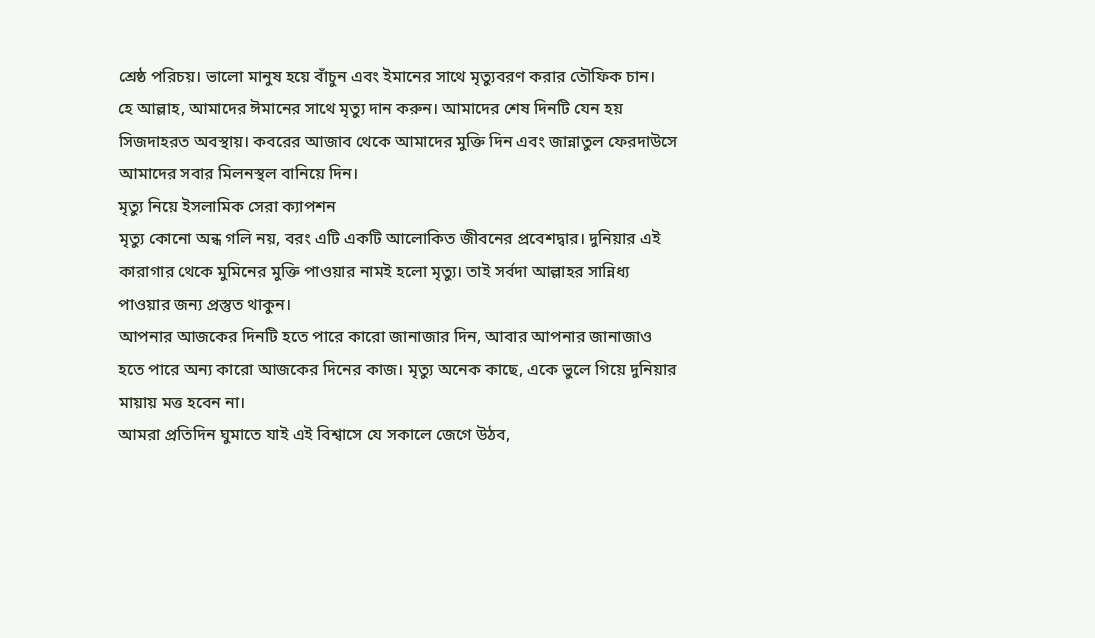শ্রেষ্ঠ পরিচয়। ভালো মানুষ হয়ে বাঁচুন এবং ইমানের সাথে মৃত্যুবরণ করার তৌফিক চান।
হে আল্লাহ, আমাদের ঈমানের সাথে মৃত্যু দান করুন। আমাদের শেষ দিনটি যেন হয় সিজদাহরত অবস্থায়। কবরের আজাব থেকে আমাদের মুক্তি দিন এবং জান্নাতুল ফেরদাউসে আমাদের সবার মিলনস্থল বানিয়ে দিন।
মৃত্যু নিয়ে ইসলামিক সেরা ক্যাপশন
মৃত্যু কোনো অন্ধ গলি নয়, বরং এটি একটি আলোকিত জীবনের প্রবেশদ্বার। দুনিয়ার এই কারাগার থেকে মুমিনের মুক্তি পাওয়ার নামই হলো মৃত্যু। তাই সর্বদা আল্লাহর সান্নিধ্য পাওয়ার জন্য প্রস্তুত থাকুন।
আপনার আজকের দিনটি হতে পারে কারো জানাজার দিন, আবার আপনার জানাজাও হতে পারে অন্য কারো আজকের দিনের কাজ। মৃত্যু অনেক কাছে, একে ভুলে গিয়ে দুনিয়ার মায়ায় মত্ত হবেন না।
আমরা প্রতিদিন ঘুমাতে যাই এই বিশ্বাসে যে সকালে জেগে উঠব,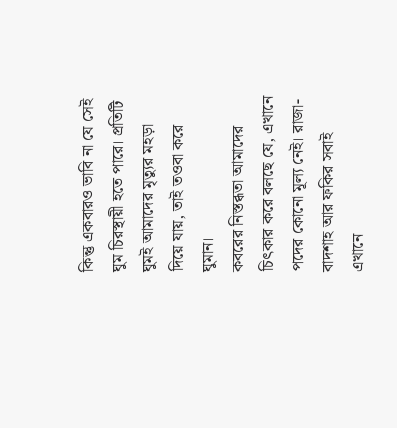কিন্তু একবারও ভাবি না যে সেই ঘুম চিরস্থায়ী হতে পারে। প্রতিটি ঘুমই আমাদের মৃত্যুর মহড়া দিয়ে যায়, তাই তওবা করে ঘুমান।
কবরের নিস্তব্ধতা আমাদের চিৎকার করে বলছে যে, এখানে পদের কোনো মূল্য নেই। রাজা-বাদশাহ আর ফকির সবাই এখানে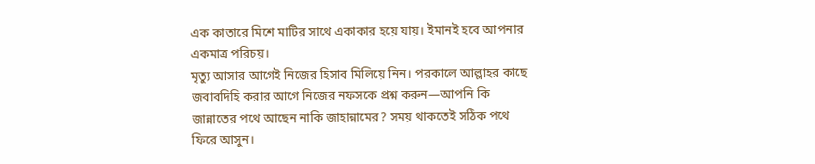এক কাতারে মিশে মাটির সাথে একাকার হয়ে যায়। ইমানই হবে আপনার একমাত্র পরিচয়।
মৃত্যু আসার আগেই নিজের হিসাব মিলিয়ে নিন। পরকালে আল্লাহর কাছে জবাবদিহি করার আগে নিজের নফসকে প্রশ্ন করুন—আপনি কি জান্নাতের পথে আছেন নাকি জাহান্নামের? সময় থাকতেই সঠিক পথে ফিরে আসুন।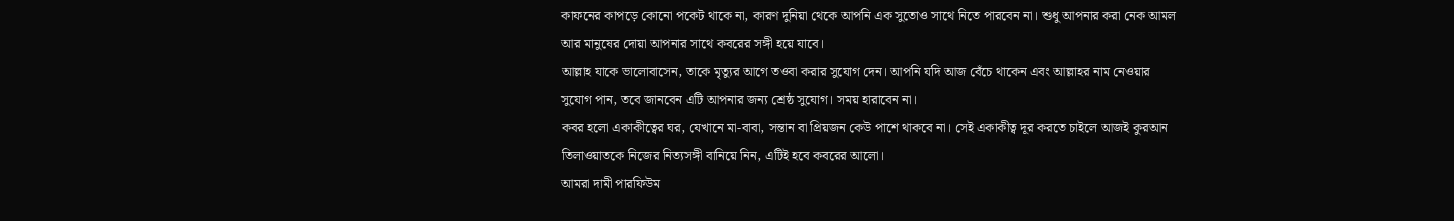কাফনের কাপড়ে কোনো পকেট থাকে না, কারণ দুনিয়া থেকে আপনি এক সুতোও সাথে নিতে পারবেন না। শুধু আপনার করা নেক আমল আর মানুষের দোয়া আপনার সাথে কবরের সঙ্গী হয়ে যাবে।
আল্লাহ যাকে ভালোবাসেন, তাকে মৃত্যুর আগে তওবা করার সুযোগ দেন। আপনি যদি আজ বেঁচে থাকেন এবং আল্লাহর নাম নেওয়ার সুযোগ পান, তবে জানবেন এটি আপনার জন্য শ্রেষ্ঠ সুযোগ। সময় হারাবেন না।
কবর হলো একাকীত্বের ঘর, যেখানে মা-বাবা, সন্তান বা প্রিয়জন কেউ পাশে থাকবে না। সেই একাকীত্ব দূর করতে চাইলে আজই কুরআন তিলাওয়াতকে নিজের নিত্যসঙ্গী বানিয়ে নিন, এটিই হবে কবরের আলো।
আমরা দামী পারফিউম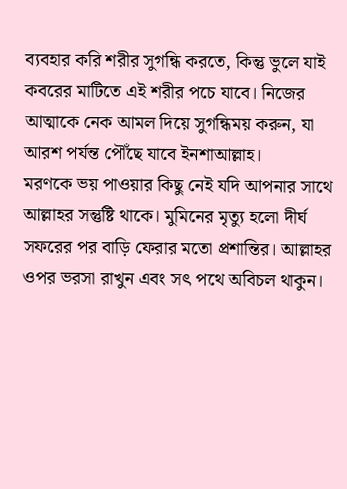ব্যবহার করি শরীর সুগন্ধি করতে, কিন্তু ভুলে যাই কবরের মাটিতে এই শরীর পচে যাবে। নিজের আত্মাকে নেক আমল দিয়ে সুগন্ধিময় করুন, যা আরশ পর্যন্ত পৌঁছে যাবে ইনশাআল্লাহ।
মরণকে ভয় পাওয়ার কিছু নেই যদি আপনার সাথে আল্লাহর সন্তুষ্টি থাকে। মুমিনের মৃত্যু হলো দীর্ঘ সফরের পর বাড়ি ফেরার মতো প্রশান্তির। আল্লাহর ওপর ভরসা রাখুন এবং সৎ পথে অবিচল থাকুন।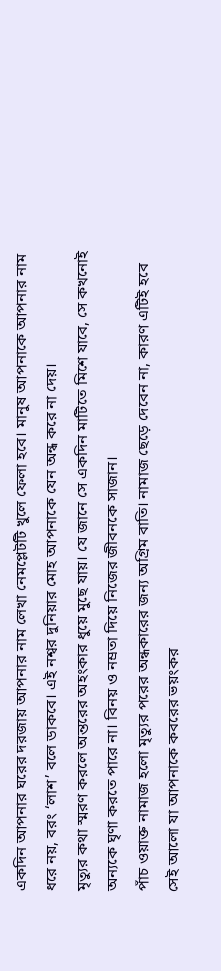একদিন আপনার ঘরের দরজায় আপনার নাম লেখা নেমপ্লেটটি খুলে ফেলা হবে। মানুষ আপনাকে আপনার নাম ধরে নয়, বরং ‘লাশ’ বলে ডাকবে। এই নশ্বর দুনিয়ার মোহ আপনাকে যেন অন্ধ করে না দেয়।
মৃত্যুর কথা স্মরণ করলে অন্তরের অহংকার ধুয়ে মুছে যায়। যে জানে সে একদিন মাটিতে মিশে যাবে, সে কখনোই অন্যকে ঘৃণা করতে পারে না। বিনয় ও নম্রতা দিয়ে নিজের জীবনকে সাজান।
পাঁচ ওয়াক্ত নামাজ হলো মৃত্যুর পরের অন্ধকারের জন্য অগ্রিম বাতি। নামাজ ছেড়ে দেবেন না, কারণ এটিই হবে সেই আলো যা আপনাকে কবরের ভয়ংকর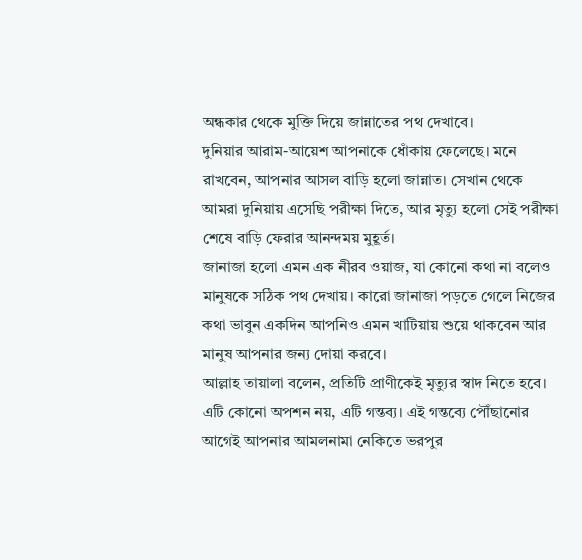অন্ধকার থেকে মুক্তি দিয়ে জান্নাতের পথ দেখাবে।
দুনিয়ার আরাম-আয়েশ আপনাকে ধোঁকায় ফেলেছে। মনে রাখবেন, আপনার আসল বাড়ি হলো জান্নাত। সেখান থেকে আমরা দুনিয়ায় এসেছি পরীক্ষা দিতে, আর মৃত্যু হলো সেই পরীক্ষা শেষে বাড়ি ফেরার আনন্দময় মুহূর্ত।
জানাজা হলো এমন এক নীরব ওয়াজ, যা কোনো কথা না বলেও মানুষকে সঠিক পথ দেখায়। কারো জানাজা পড়তে গেলে নিজের কথা ভাবুন একদিন আপনিও এমন খাটিয়ায় শুয়ে থাকবেন আর মানুষ আপনার জন্য দোয়া করবে।
আল্লাহ তায়ালা বলেন, প্রতিটি প্রাণীকেই মৃত্যুর স্বাদ নিতে হবে। এটি কোনো অপশন নয়, এটি গন্তব্য। এই গন্তব্যে পৌঁছানোর আগেই আপনার আমলনামা নেকিতে ভরপুর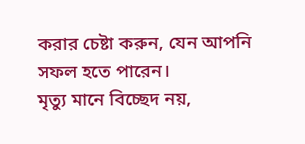করার চেষ্টা করুন, যেন আপনি সফল হতে পারেন।
মৃত্যু মানে বিচ্ছেদ নয়,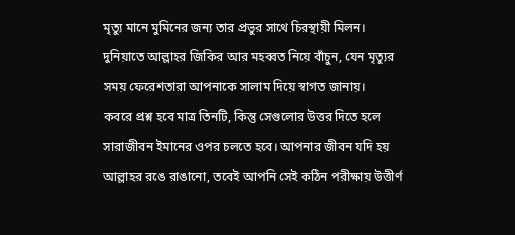মৃত্যু মানে মুমিনের জন্য তার প্রভুর সাথে চিরস্থায়ী মিলন। দুনিয়াতে আল্লাহর জিকির আর মহব্বত নিয়ে বাঁচুন, যেন মৃত্যুর সময় ফেরেশতারা আপনাকে সালাম দিয়ে স্বাগত জানায়।
কবরে প্রশ্ন হবে মাত্র তিনটি, কিন্তু সেগুলোর উত্তর দিতে হলে সারাজীবন ইমানের ওপর চলতে হবে। আপনার জীবন যদি হয় আল্লাহর রঙে রাঙানো, তবেই আপনি সেই কঠিন পরীক্ষায় উত্তীর্ণ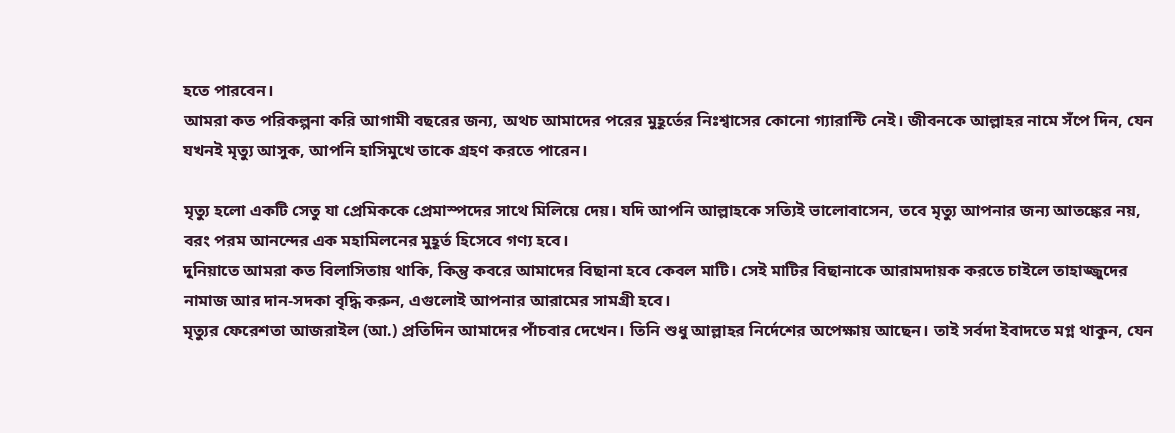হতে পারবেন।
আমরা কত পরিকল্পনা করি আগামী বছরের জন্য, অথচ আমাদের পরের মুহূর্তের নিঃশ্বাসের কোনো গ্যারান্টি নেই। জীবনকে আল্লাহর নামে সঁপে দিন, যেন যখনই মৃত্যু আসুক, আপনি হাসিমুখে তাকে গ্রহণ করতে পারেন।

মৃত্যু হলো একটি সেতু যা প্রেমিককে প্রেমাস্পদের সাথে মিলিয়ে দেয়। যদি আপনি আল্লাহকে সত্যিই ভালোবাসেন, তবে মৃত্যু আপনার জন্য আতঙ্কের নয়, বরং পরম আনন্দের এক মহামিলনের মুহূর্ত হিসেবে গণ্য হবে।
দুনিয়াতে আমরা কত বিলাসিতায় থাকি, কিন্তু কবরে আমাদের বিছানা হবে কেবল মাটি। সেই মাটির বিছানাকে আরামদায়ক করতে চাইলে তাহাজ্জুদের নামাজ আর দান-সদকা বৃদ্ধি করুন, এগুলোই আপনার আরামের সামগ্রী হবে।
মৃত্যুর ফেরেশতা আজরাইল (আ.) প্রতিদিন আমাদের পাঁচবার দেখেন। তিনি শুধু আল্লাহর নির্দেশের অপেক্ষায় আছেন। তাই সর্বদা ইবাদতে মগ্ন থাকুন, যেন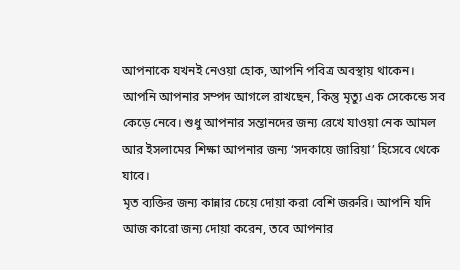আপনাকে যখনই নেওয়া হোক, আপনি পবিত্র অবস্থায় থাকেন।
আপনি আপনার সম্পদ আগলে রাখছেন, কিন্তু মৃত্যু এক সেকেন্ডে সব কেড়ে নেবে। শুধু আপনার সন্তানদের জন্য রেখে যাওয়া নেক আমল আর ইসলামের শিক্ষা আপনার জন্য ‘সদকায়ে জারিয়া’ হিসেবে থেকে যাবে।
মৃত ব্যক্তির জন্য কান্নার চেয়ে দোয়া করা বেশি জরুরি। আপনি যদি আজ কারো জন্য দোয়া করেন, তবে আপনার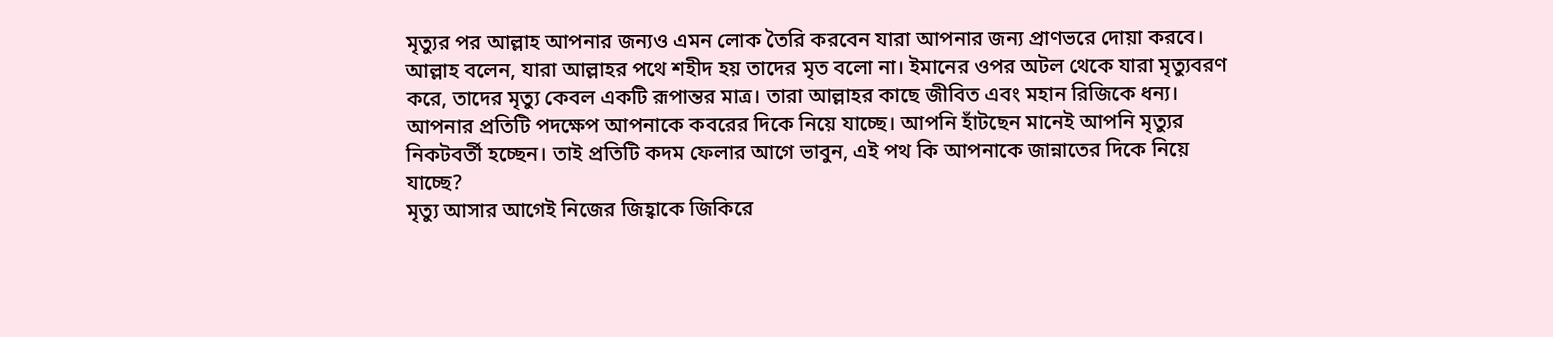মৃত্যুর পর আল্লাহ আপনার জন্যও এমন লোক তৈরি করবেন যারা আপনার জন্য প্রাণভরে দোয়া করবে।
আল্লাহ বলেন, যারা আল্লাহর পথে শহীদ হয় তাদের মৃত বলো না। ইমানের ওপর অটল থেকে যারা মৃত্যুবরণ করে, তাদের মৃত্যু কেবল একটি রূপান্তর মাত্র। তারা আল্লাহর কাছে জীবিত এবং মহান রিজিকে ধন্য।
আপনার প্রতিটি পদক্ষেপ আপনাকে কবরের দিকে নিয়ে যাচ্ছে। আপনি হাঁটছেন মানেই আপনি মৃত্যুর নিকটবর্তী হচ্ছেন। তাই প্রতিটি কদম ফেলার আগে ভাবুন, এই পথ কি আপনাকে জান্নাতের দিকে নিয়ে যাচ্ছে?
মৃত্যু আসার আগেই নিজের জিহ্বাকে জিকিরে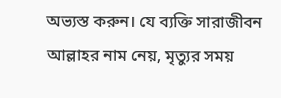অভ্যস্ত করুন। যে ব্যক্তি সারাজীবন আল্লাহর নাম নেয়, মৃত্যুর সময়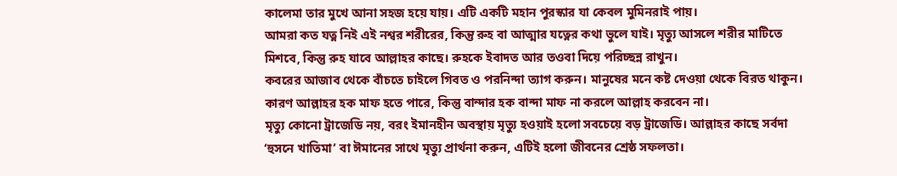কালেমা তার মুখে আনা সহজ হয়ে যায়। এটি একটি মহান পুরস্কার যা কেবল মুমিনরাই পায়।
আমরা কত যত্ন নিই এই নশ্বর শরীরের, কিন্তু রুহ বা আত্মার যত্নের কথা ভুলে যাই। মৃত্যু আসলে শরীর মাটিতে মিশবে, কিন্তু রুহ যাবে আল্লাহর কাছে। রুহকে ইবাদত আর তওবা দিয়ে পরিচ্ছন্ন রাখুন।
কবরের আজাব থেকে বাঁচতে চাইলে গিবত ও পরনিন্দা ত্যাগ করুন। মানুষের মনে কষ্ট দেওয়া থেকে বিরত থাকুন। কারণ আল্লাহর হক মাফ হতে পারে, কিন্তু বান্দার হক বান্দা মাফ না করলে আল্লাহ করবেন না।
মৃত্যু কোনো ট্রাজেডি নয়, বরং ইমানহীন অবস্থায় মৃত্যু হওয়াই হলো সবচেয়ে বড় ট্রাজেডি। আল্লাহর কাছে সর্বদা ‘হুসনে খাতিমা’ বা ঈমানের সাথে মৃত্যু প্রার্থনা করুন, এটিই হলো জীবনের শ্রেষ্ঠ সফলতা।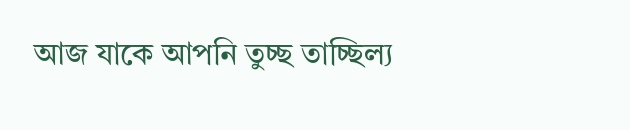আজ যাকে আপনি তুচ্ছ তাচ্ছিল্য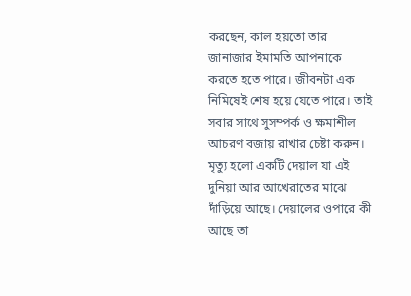করছেন, কাল হয়তো তার জানাজার ইমামতি আপনাকে করতে হতে পারে। জীবনটা এক নিমিষেই শেষ হয়ে যেতে পারে। তাই সবার সাথে সুসম্পর্ক ও ক্ষমাশীল আচরণ বজায় রাখার চেষ্টা করুন।
মৃত্যু হলো একটি দেয়াল যা এই দুনিয়া আর আখেরাতের মাঝে দাঁড়িয়ে আছে। দেয়ালের ওপারে কী আছে তা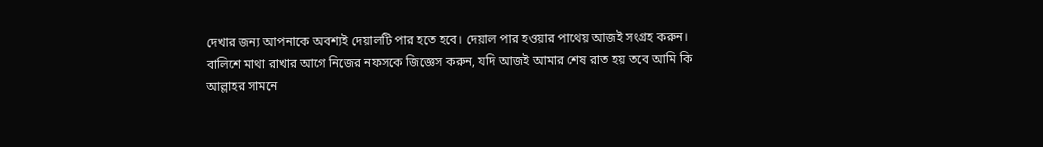দেখার জন্য আপনাকে অবশ্যই দেয়ালটি পার হতে হবে। দেয়াল পার হওয়ার পাথেয় আজই সংগ্রহ করুন।
বালিশে মাথা রাখার আগে নিজের নফসকে জিজ্ঞেস করুন, যদি আজই আমার শেষ রাত হয় তবে আমি কি আল্লাহর সামনে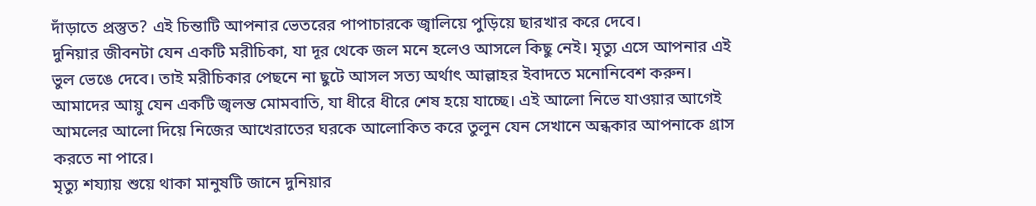দাঁড়াতে প্রস্তুত? এই চিন্তাটি আপনার ভেতরের পাপাচারকে জ্বালিয়ে পুড়িয়ে ছারখার করে দেবে।
দুনিয়ার জীবনটা যেন একটি মরীচিকা, যা দূর থেকে জল মনে হলেও আসলে কিছু নেই। মৃত্যু এসে আপনার এই ভুল ভেঙে দেবে। তাই মরীচিকার পেছনে না ছুটে আসল সত্য অর্থাৎ আল্লাহর ইবাদতে মনোনিবেশ করুন।
আমাদের আয়ু যেন একটি জ্বলন্ত মোমবাতি, যা ধীরে ধীরে শেষ হয়ে যাচ্ছে। এই আলো নিভে যাওয়ার আগেই আমলের আলো দিয়ে নিজের আখেরাতের ঘরকে আলোকিত করে তুলুন যেন সেখানে অন্ধকার আপনাকে গ্রাস করতে না পারে।
মৃত্যু শয্যায় শুয়ে থাকা মানুষটি জানে দুনিয়ার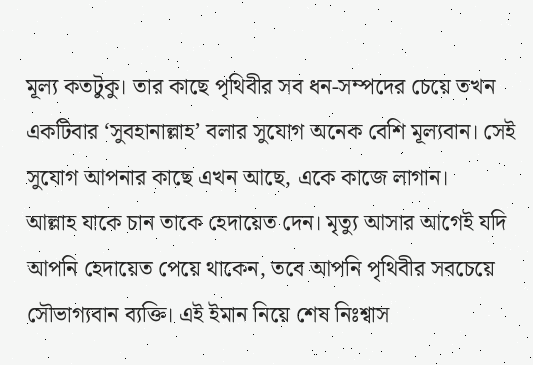মূল্য কতটুকু। তার কাছে পৃথিবীর সব ধন-সম্পদের চেয়ে তখন একটিবার ‘সুবহানাল্লাহ’ বলার সুযোগ অনেক বেশি মূল্যবান। সেই সুযোগ আপনার কাছে এখন আছে, একে কাজে লাগান।
আল্লাহ যাকে চান তাকে হেদায়েত দেন। মৃত্যু আসার আগেই যদি আপনি হেদায়েত পেয়ে থাকেন, তবে আপনি পৃথিবীর সবচেয়ে সৌভাগ্যবান ব্যক্তি। এই ইমান নিয়ে শেষ নিঃশ্বাস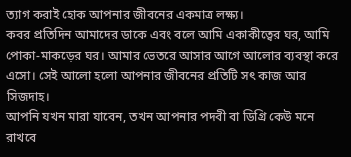ত্যাগ করাই হোক আপনার জীবনের একমাত্র লক্ষ্য।
কবর প্রতিদিন আমাদের ডাকে এবং বলে আমি একাকীত্বের ঘর, আমি পোকা-মাকড়ের ঘর। আমার ভেতরে আসার আগে আলোর ব্যবস্থা করে এসো। সেই আলো হলো আপনার জীবনের প্রতিটি সৎ কাজ আর সিজদাহ।
আপনি যখন মারা যাবেন, তখন আপনার পদবী বা ডিগ্রি কেউ মনে রাখবে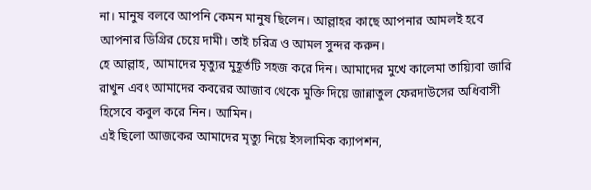না। মানুষ বলবে আপনি কেমন মানুষ ছিলেন। আল্লাহর কাছে আপনার আমলই হবে আপনার ডিগ্রির চেয়ে দামী। তাই চরিত্র ও আমল সুন্দর করুন।
হে আল্লাহ, আমাদের মৃত্যুর মুহূর্তটি সহজ করে দিন। আমাদের মুখে কালেমা তায়্যিবা জারি রাখুন এবং আমাদের কবরের আজাব থেকে মুক্তি দিয়ে জান্নাতুল ফেরদাউসের অধিবাসী হিসেবে কবুল করে নিন। আমিন।
এই ছিলো আজকের আমাদের মৃত্যু নিয়ে ইসলামিক ক্যাপশন,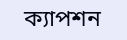ক্যাপশন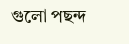গুলো পছন্দ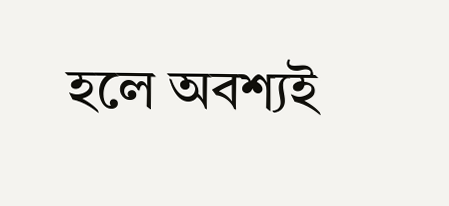হলে অবশ্যই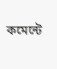কমেন্টে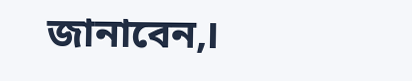জানাবেন,।